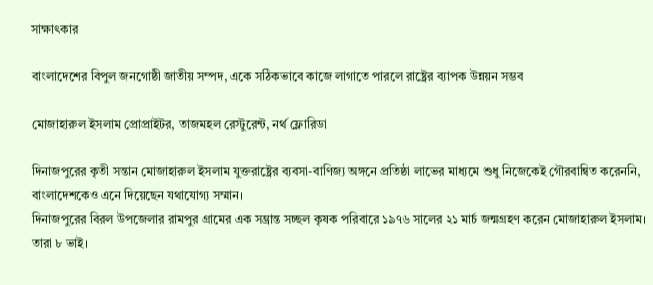সাক্ষাৎকার

বাংলাদেশের বিপুল জনগোষ্ঠী জাতীয় সম্পদ, একে সঠিকভাবে কাজে লাগাতে পারলে রাষ্ট্রের ব্যাপক উন্নয়ন সম্ভব

মোজাহারুল ইসলাম প্রোপ্রাইটর, তাজমহল রেস্টুরেন্ট, নর্থ ফ্লোরিডা

দিনাজপুরের কৃতী সন্তান মোজাহারুল ইসলাম যুক্তরাষ্ট্রের ব্যবসা-বাণিজ্য অঙ্গনে প্রতিষ্ঠা লাভের মাধ্যমে শুধু নিজেকেই গৌরবান্বিত করেননি, বাংলাদেশকেও এনে দিয়েছেন যথাযোগ্য সম্মান।
দিনাজপুরের বিরল উপজেলার রামপুর গ্রামের এক সম্ভ্রান্ত সচ্ছল কৃষক পরিবারে ১৯৭৬ সালের ২১ মার্চ জন্মগ্রহণ করেন মোজাহারুল ইসলাম। তারা ৮ ভাই।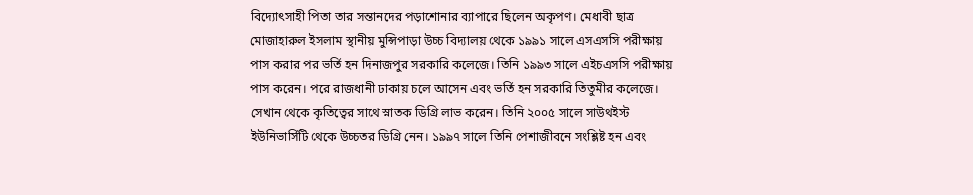বিদ্যোৎসাহী পিতা তার সন্তানদের পড়াশোনার ব্যাপারে ছিলেন অকৃপণ। মেধাবী ছাত্র মোজাহারুল ইসলাম স্থানীয় মুন্সিপাড়া উচ্চ বিদ্যালয় থেকে ১৯৯১ সালে এসএসসি পরীক্ষায় পাস করার পর ভর্তি হন দিনাজপুর সরকারি কলেজে। তিনি ১৯৯৩ সালে এইচএসসি পরীক্ষায় পাস করেন। পরে রাজধানী ঢাকায় চলে আসেন এবং ভর্তি হন সরকারি তিতুমীর কলেজে। সেখান থেকে কৃতিত্বের সাথে স্নাতক ডিগ্রি লাভ করেন। তিনি ২০০৫ সালে সাউথইস্ট ইউনিভার্সিটি থেকে উচ্চতর ডিগ্রি নেন। ১৯৯৭ সালে তিনি পেশাজীবনে সংশ্লিষ্ট হন এবং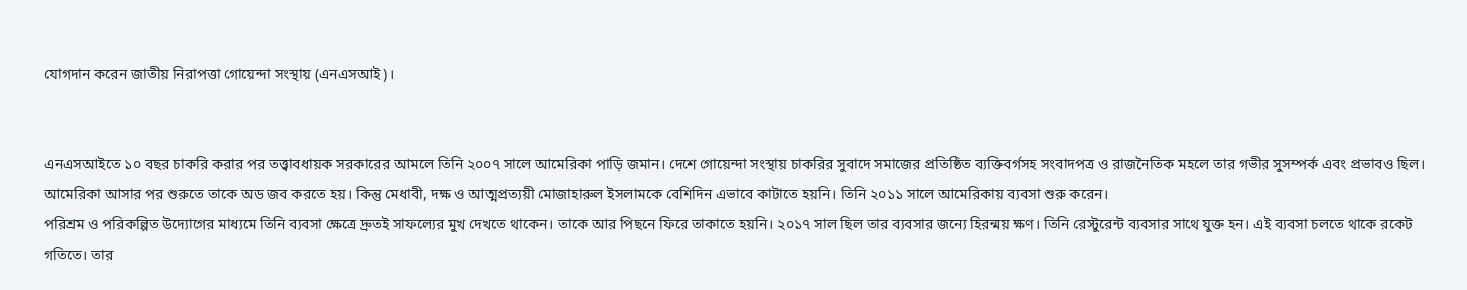যোগদান করেন জাতীয় নিরাপত্তা গোয়েন্দা সংস্থায় (এনএসআই)।


এনএসআইতে ১০ বছর চাকরি করার পর তত্ত্বাবধায়ক সরকারের আমলে তিনি ২০০৭ সালে আমেরিকা পাড়ি জমান। দেশে গোয়েন্দা সংস্থায় চাকরির সুবাদে সমাজের প্রতিষ্ঠিত ব্যক্তিবর্গসহ সংবাদপত্র ও রাজনৈতিক মহলে তার গভীর সুসম্পর্ক এবং প্রভাবও ছিল। আমেরিকা আসার পর শুরুতে তাকে অড জব করতে হয়। কিন্তু মেধাবী, দক্ষ ও আত্মপ্রত্যয়ী মোজাহারুল ইসলামকে বেশিদিন এভাবে কাটাতে হয়নি। তিনি ২০১১ সালে আমেরিকায় ব্যবসা শুরু করেন।
পরিশ্রম ও পরিকল্পিত উদ্যোগের মাধ্যমে তিনি ব্যবসা ক্ষেত্রে দ্রুতই সাফল্যের মুখ দেখতে থাকেন। তাকে আর পিছনে ফিরে তাকাতে হয়নি। ২০১৭ সাল ছিল তার ব্যবসার জন্যে হিরন্ময় ক্ষণ। তিনি রেস্টুরেন্ট ব্যবসার সাথে যুক্ত হন। এই ব্যবসা চলতে থাকে রকেট গতিতে। তার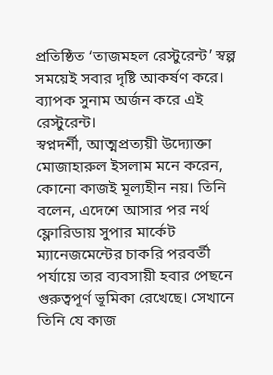প্রতিষ্ঠিত ‘তাজমহল রেস্টুরেন্ট’ স্বল্প সময়েই সবার দৃষ্টি আকর্ষণ করে। ব্যাপক সুনাম অর্জন করে এই রেস্টুরেন্ট।
স্বপ্নদর্শী, আত্মপ্রত্যয়ী উদ্যোক্তা মোজাহারুল ইসলাম মনে করেন, কোনো কাজই মূল্যহীন নয়। তিনি বলেন, এদেশে আসার পর নর্থ ফ্লোরিডায় সুপার মার্কেট ম্যানেজমেন্টের চাকরি পরবর্তী পর্যায়ে তার ব্যবসায়ী হবার পেছনে গুরুত্বপূর্ণ ভূমিকা রেখেছে। সেখানে তিনি যে কাজ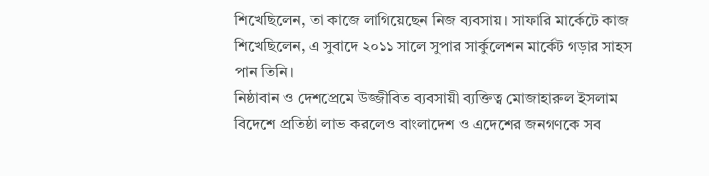শিখেছিলেন, তা কাজে লাগিয়েছেন নিজ ব্যবসায়। সাফারি মার্কেটে কাজ শিখেছিলেন, এ সুবাদে ২০১১ সালে সুপার সার্কুলেশন মার্কেট গড়ার সাহস পান তিনি।
নিষ্ঠাবান ও দেশপ্রেমে উজ্জীবিত ব্যবসায়ী ব্যক্তিত্ব মোজাহারুল ইসলাম বিদেশে প্রতিষ্ঠা লাভ করলেও বাংলাদেশ ও এদেশের জনগণকে সব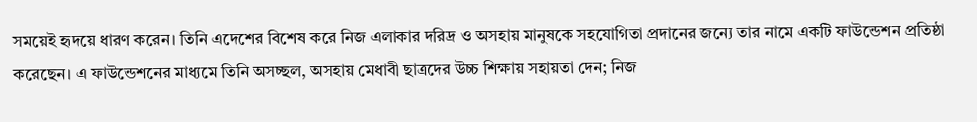সময়েই হৃদয়ে ধারণ করেন। তিনি এদেশের বিশেষ করে নিজ এলাকার দরিদ্র ও অসহায় মানুষকে সহযোগিতা প্রদানের জন্যে তার নামে একটি ফাউন্ডেশন প্রতিষ্ঠা করেছেন। এ ফাউন্ডেশনের মাধ্যমে তিনি অসচ্ছল, অসহায় মেধাবী ছাত্রদের উচ্চ শিক্ষায় সহায়তা দেন; নিজ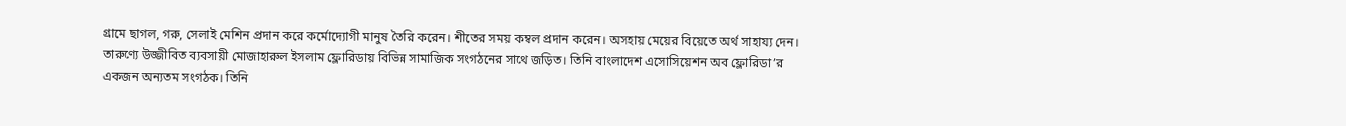গ্রামে ছাগল, গরু, সেলাই মেশিন প্রদান করে কর্মোদ্যোগী মানুষ তৈরি করেন। শীতের সময় কম্বল প্রদান করেন। অসহায় মেয়ের বিয়েতে অর্থ সাহায্য দেন।
তারুণ্যে উজ্জীবিত ব্যবসায়ী মোজাহারুল ইসলাম ফ্লোরিডায় বিভিন্ন সামাজিক সংগঠনের সাথে জড়িত। তিনি বাংলাদেশ এসোসিয়েশন অব ফ্লোরিডা’র একজন অন্যতম সংগঠক। তিনি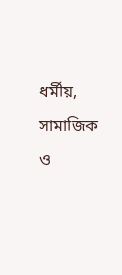ধর্মীয়, সামাজিক ও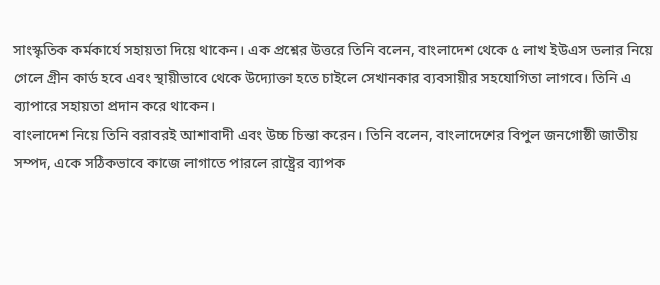সাংস্কৃতিক কর্মকার্যে সহায়তা দিয়ে থাকেন। এক প্রশ্নের উত্তরে তিনি বলেন, বাংলাদেশ থেকে ৫ লাখ ইউএস ডলার নিয়ে গেলে গ্রীন কার্ড হবে এবং স্থায়ীভাবে থেকে উদ্যোক্তা হতে চাইলে সেখানকার ব্যবসায়ীর সহযোগিতা লাগবে। তিনি এ ব্যাপারে সহায়তা প্রদান করে থাকেন।
বাংলাদেশ নিয়ে তিনি বরাবরই আশাবাদী এবং উচ্চ চিন্তা করেন। তিনি বলেন, বাংলাদেশের বিপুল জনগোষ্ঠী জাতীয় সম্পদ, একে সঠিকভাবে কাজে লাগাতে পারলে রাষ্ট্রের ব্যাপক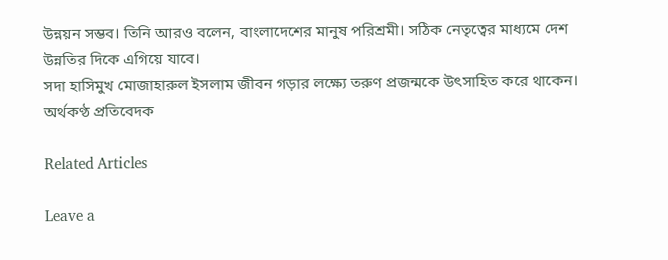উন্নয়ন সম্ভব। তিনি আরও বলেন, বাংলাদেশের মানুষ পরিশ্রমী। সঠিক নেতৃত্বের মাধ্যমে দেশ উন্নতির দিকে এগিয়ে যাবে।
সদা হাসিমুখ মোজাহারুল ইসলাম জীবন গড়ার লক্ষ্যে তরুণ প্রজন্মকে উৎসাহিত করে থাকেন।
অর্থকণ্ঠ প্রতিবেদক

Related Articles

Leave a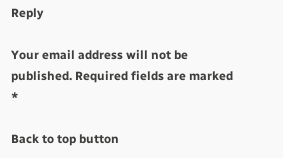Reply

Your email address will not be published. Required fields are marked *

Back to top button